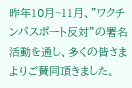昨年10月~11月、”ワクチンパスポート反対”の署名活動を通し、多くの皆さまよりご賛同頂きました。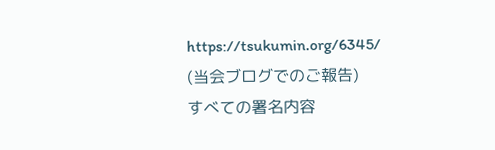https://tsukumin.org/6345/
(当会ブログでのご報告)
すべての署名内容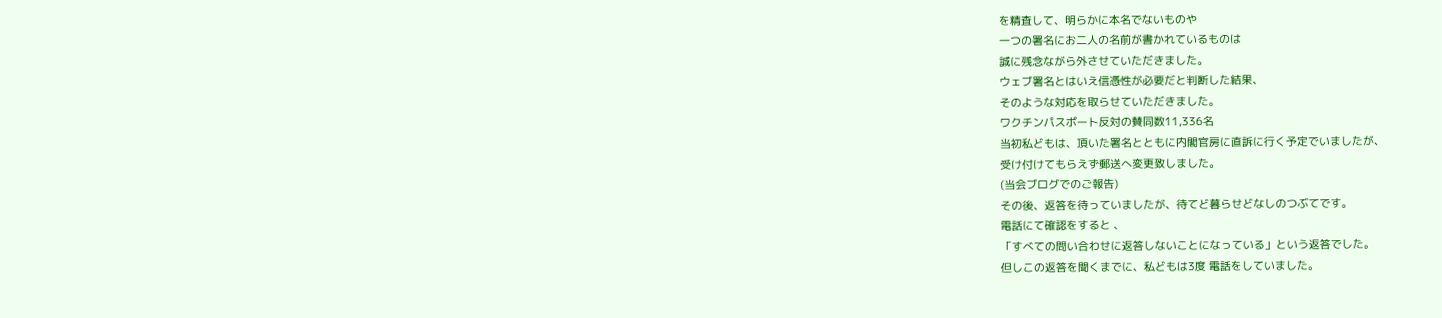を精査して、明らかに本名でないものや
一つの署名にお二人の名前が書かれているものは
誠に残念ながら外させていただきました。
ウェブ署名とはいえ信憑性が必要だと判断した結果、
そのような対応を取らせていただきました。
ワクチンパスポート反対の賛同数11,336名
当初私どもは、頂いた署名とともに内閣官房に直訴に行く予定でいましたが、
受け付けてもらえず郵送へ変更致しました。
(当会ブログでのご報告)
その後、返答を待っていましたが、待てど暮らせどなしのつぶてです。
電話にて確認をすると 、
「すべての問い合わせに返答しないことになっている」という返答でした。
但しこの返答を聞くまでに、私どもは3度 電話をしていました。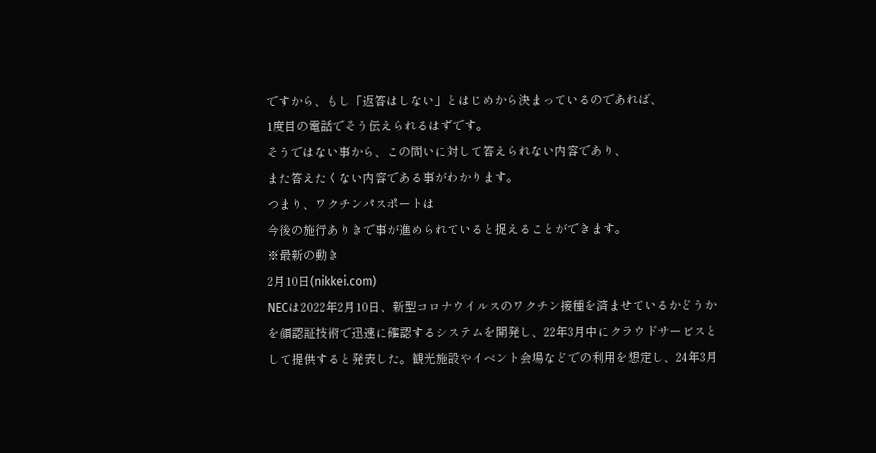ですから、もし「返答はしない」とはじめから決まっているのであれば、
1度目の電話でそう伝えられるはずです。
そうではない事から、この問いに対して答えられない内容であり、
また答えたくない内容である事がわかります。
つまり、ワクチンパスポートは
今後の施行ありきで事が進められていると捉えることができます。
※最新の動き
2月10日(nikkei.com)
NECは2022年2月10日、新型コロナウイルスのワクチン接種を済ませているかどうかを顔認証技術で迅速に確認するシステムを開発し、22年3月中にクラウドサービスとして提供すると発表した。観光施設やイベント会場などでの利用を想定し、24年3月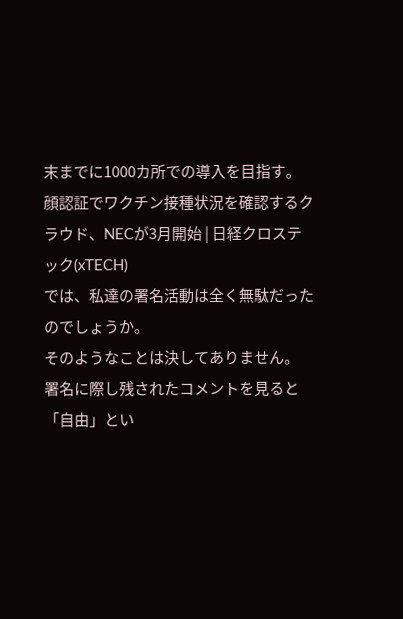末までに1000カ所での導入を目指す。
顔認証でワクチン接種状況を確認するクラウド、NECが3月開始 | 日経クロステック(xTECH)
では、私達の署名活動は全く無駄だったのでしょうか。
そのようなことは決してありません。
署名に際し残されたコメントを見ると
「自由」とい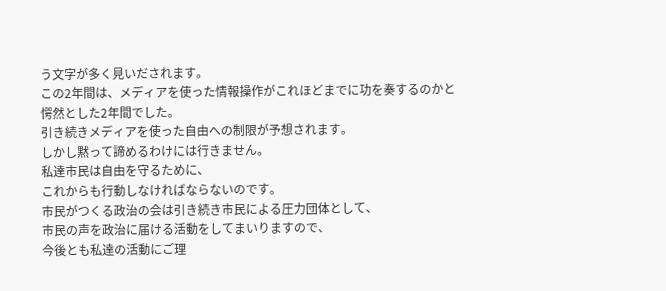う文字が多く見いだされます。
この2年間は、メディアを使った情報操作がこれほどまでに功を奏するのかと
愕然とした2年間でした。
引き続きメディアを使った自由への制限が予想されます。
しかし黙って諦めるわけには行きません。
私達市民は自由を守るために、
これからも行動しなければならないのです。
市民がつくる政治の会は引き続き市民による圧力団体として、
市民の声を政治に届ける活動をしてまいりますので、
今後とも私達の活動にご理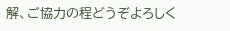解、ご協力の程どうぞよろしく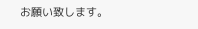お願い致します。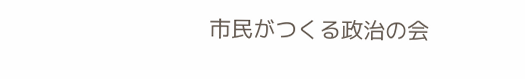市民がつくる政治の会